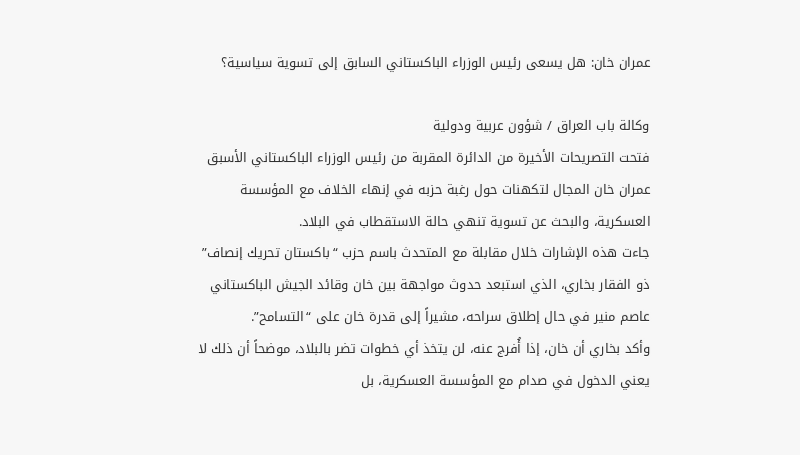عمران خان: هل يسعى رئيس الوزراء الباكستاني السابق إلى تسوية سياسية؟

وكالة باب العراق / شؤون عربية ودولية
فتحت التصريحات الأخيرة من الدائرة المقربة من رئيس الوزراء الباكستاني الأسبق عمران خان المجال لتكهنات حول رغبة حزبه في إنهاء الخلاف مع المؤسسة العسكرية، والبحث عن تسوية تنهي حالة الاستقطاب في البلاد.
جاءت هذه الإشارات خلال مقابلة مع المتحدث باسم حزب “باكستان تحريك إنصاف” ذو الفقار بخاري، الذي استبعد حدوث مواجهة بين خان وقائد الجيش الباكستاني عاصم منير في حال إطلاق سراحه، مشيراً إلى قدرة خان على “التسامح”.
وأكد بخاري أن خان، إذا أُفرج عنه، لن يتخذ أي خطوات تضر بالبلاد، موضحاً أن ذلك لا يعني الدخول في صدام مع المؤسسة العسكرية، بل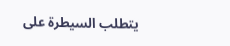يتطلب السيطرة على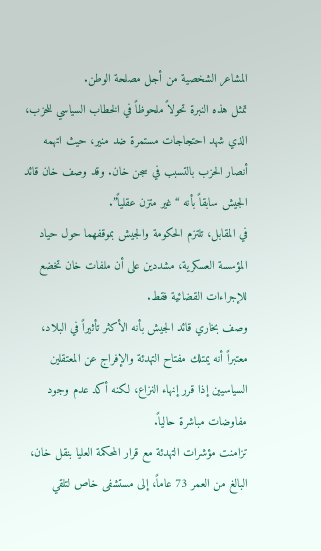المشاعر الشخصية من أجل مصلحة الوطن.
تمثل هذه النبرة تحولاً ملحوظاً في الخطاب السياسي للحزب، الذي شهد احتجاجات مستمرة ضد منير، حيث اتهمه أنصار الحزب بالتسبب في سجن خان. وقد وصف خان قائد الجيش سابقاً بأنه “غير متزن عقلياً”.
في المقابل، تلتزم الحكومة والجيش بموقفهما حول حياد المؤسسة العسكرية، مشددين على أن ملفات خان تخضع للإجراءات القضائية فقط.
وصف بخاري قائد الجيش بأنه الأكثر تأثيراً في البلاد، معتبراً أنه يمتلك مفتاح التهدئة والإفراج عن المعتقلين السياسيين إذا قرر إنهاء النزاع، لكنه أكد عدم وجود مفاوضات مباشرة حالياً.
تزامنت مؤشرات التهدئة مع قرار المحكمة العليا بنقل خان، البالغ من العمر 73 عاماً، إلى مستشفى خاص لتلقي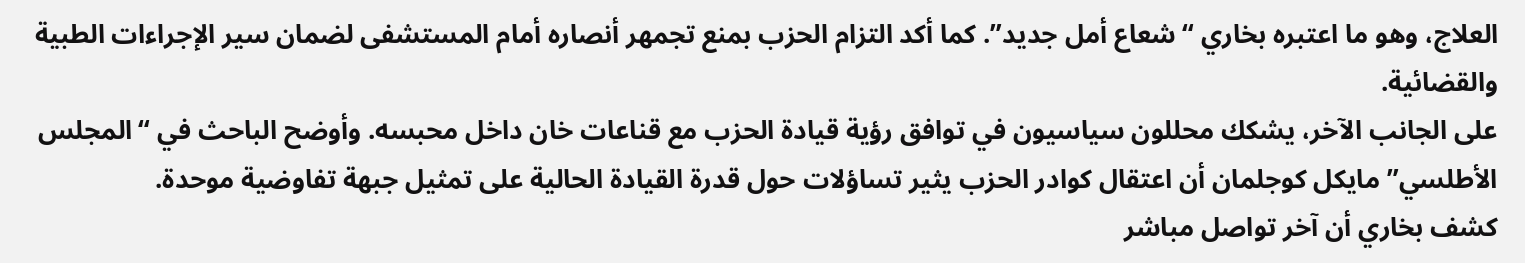العلاج، وهو ما اعتبره بخاري “شعاع أمل جديد”. كما أكد التزام الحزب بمنع تجمهر أنصاره أمام المستشفى لضمان سير الإجراءات الطبية والقضائية.
على الجانب الآخر، يشكك محللون سياسيون في توافق رؤية قيادة الحزب مع قناعات خان داخل محبسه. وأوضح الباحث في “المجلس الأطلسي” مايكل كوجلمان أن اعتقال كوادر الحزب يثير تساؤلات حول قدرة القيادة الحالية على تمثيل جبهة تفاوضية موحدة.
كشف بخاري أن آخر تواصل مباشر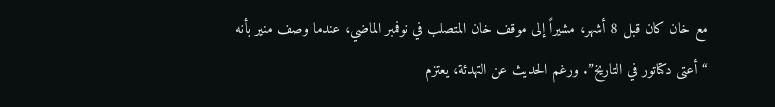مع خان كان قبل 8 أشهر، مشيراً إلى موقف خان المتصلب في نوفمبر الماضي، عندما وصف منير بأنه “أعتى دكتاتور في التاريخ”. ورغم الحديث عن التهدئة، يعتزم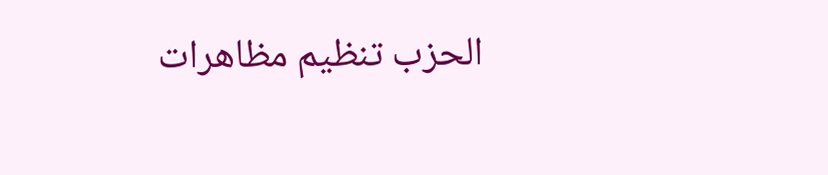الحزب تنظيم مظاهرات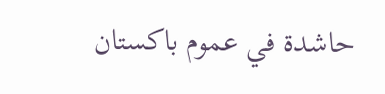حاشدة في عموم باكستان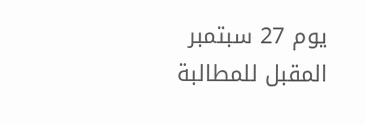يوم 27 سبتمبر المقبل للمطالبة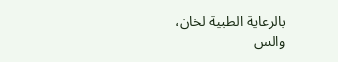بالرعاية الطبية لخان، والس